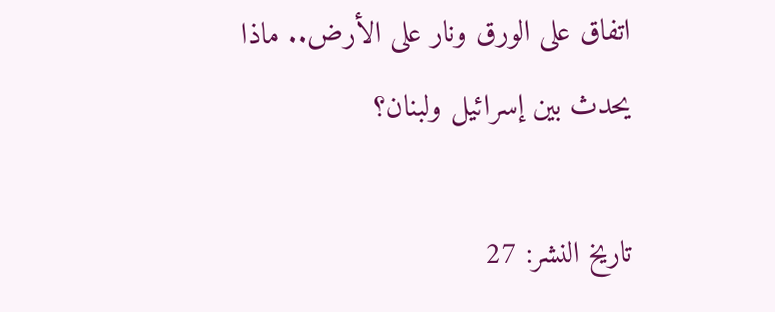اتفاق على الورق ونار على الأرض.. ماذا يحدث بين إسرائيل ولبنان؟

تاريخ النشر: 27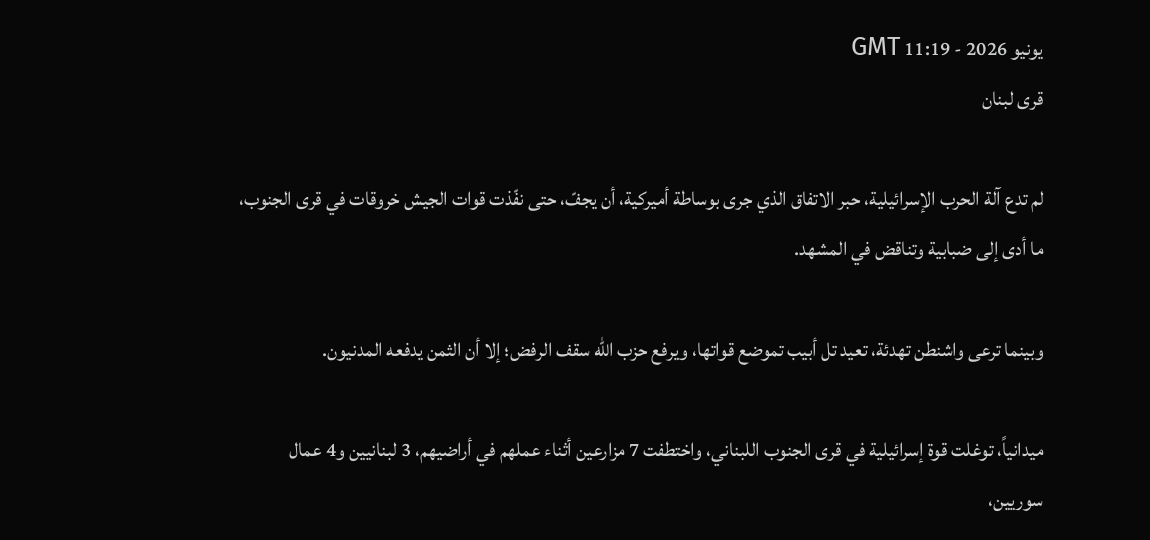يونيو 2026 - 11:19 GMT
قرى لبنان

لم تدع آلة الحرب الإسرائيلية، حبر الاتفاق الذي جرى بوساطة أميركية، أن يجفّ، حتى نفّذت قوات الجيش خروقات في قرى الجنوب، ما أدى إلى ضبابية وتناقض في المشهد.

وبينما ترعى واشنطن تهدئة، تعيد تل أبيب تموضع قواتها، ويرفع حزب الله سقف الرفض؛ إلا أن الثمن يدفعه المدنيون.

ميدانياً، توغلت قوة إسرائيلية في قرى الجنوب اللبناني، واختطفت 7 مزارعين أثناء عملهم في أراضيهم، 3 لبنانيين و4 عمال سوريين،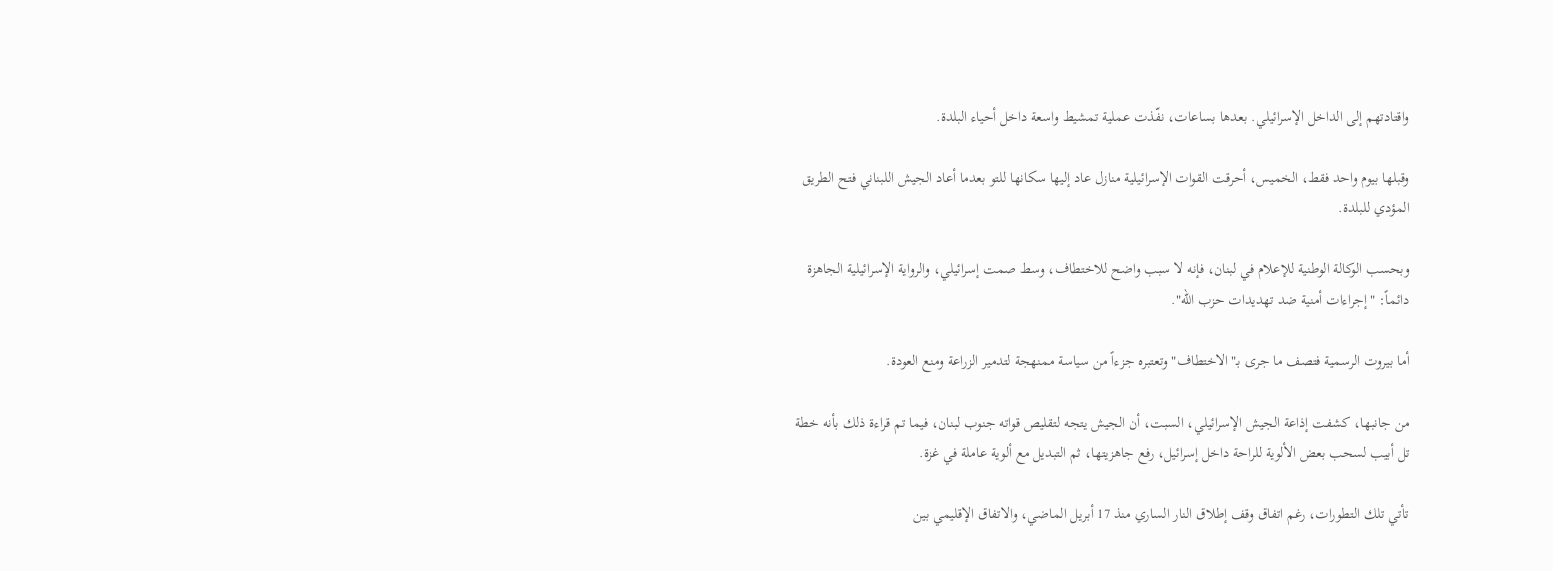واقتادتهم إلى الداخل الإسرائيلي. بعدها بساعات، نفّذت عملية تمشيط واسعة داخل أحياء البلدة.

وقبلها بيوم واحد فقط، الخميس، أحرقت القوات الإسرائيلية منازل عاد إليها سكانها للتو بعدما أعاد الجيش اللبناني فتح الطريق المؤدي للبلدة.

وبحسب الوكالة الوطنية للإعلام في لبنان، فإنه لا سبب واضح للاختطاف، وسط صمت إسرائيلي، والرواية الإسرائيلية الجاهزة دائماً: "إجراءات أمنية ضد تهديدات حزب الله".

أما بيروت الرسمية فتصف ما جرى بـ"الاختطاف" وتعتبره جزءاً من سياسة ممنهجة لتدمير الزراعة ومنع العودة.

من جانبها، كشفت إذاعة الجيش الإسرائيلي، السبت، أن الجيش يتجه لتقليص قواته جنوب لبنان، فيما تم قراءة ذلك بأنه خطة تل أبيب لسحب بعض الألوية للراحة داخل إسرائيل، رفع جاهزيتها، ثم التبديل مع ألوية عاملة في غزة.

تأتي تلك التطورات، رغم اتفاق وقف إطلاق النار الساري منذ 17 أبريل الماضي، والاتفاق الإقليمي بين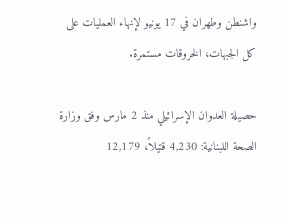واشنطن وطهران في 17 يونيو لإنهاء العمليات على كل الجبهات، الخروقات مستمرة.

حصيلة العدوان الإسرائيلي منذ 2 مارس وفق وزارة الصحة اللبنانية: 4,230 قتيلاً، 12,179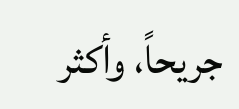جريحاً، وأكثر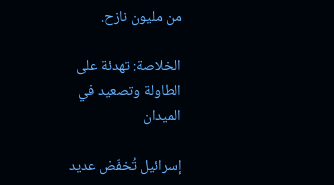من مليون نازح.

الخلاصة: تهدئة على الطاولة وتصعيد في الميدان

إسرائيل تُخفّض عديد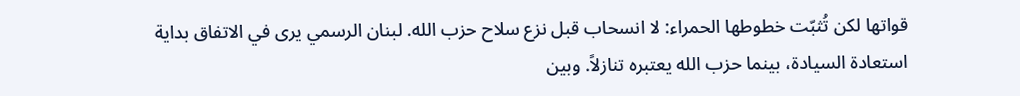قواتها لكن تُثبّت خطوطها الحمراء: لا انسحاب قبل نزع سلاح حزب الله. لبنان الرسمي يرى في الاتفاق بداية استعادة السيادة، بينما حزب الله يعتبره تنازلاً. وبين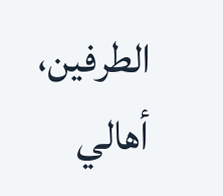الطرفين، أهالي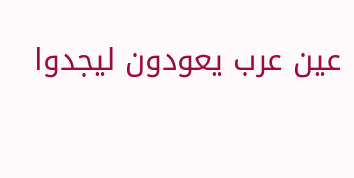عين عرب يعودون ليجدوا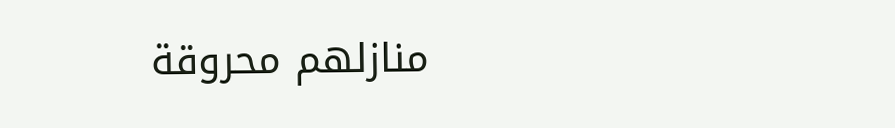منازلهم محروقة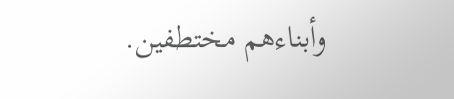وأبناءهم مختطفين.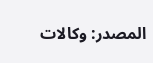المصدر: وكالات